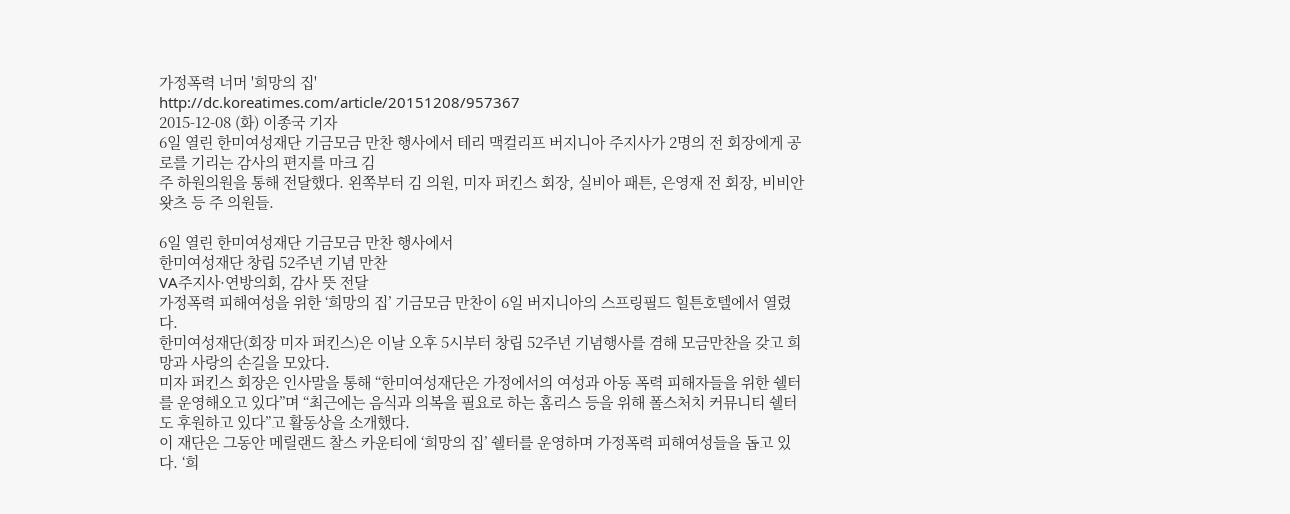가정폭력 너머 '희망의 집'
http://dc.koreatimes.com/article/20151208/957367
2015-12-08 (화) 이종국 기자
6일 열린 한미여성재단 기금모금 만찬 행사에서 테리 맥컬리프 버지니아 주지사가 2명의 전 회장에게 공로를 기리는 감사의 편지를 마크 김
주 하원의원을 통해 전달했다. 왼쪽부터 김 의원, 미자 퍼킨스 회장, 실비아 패튼, 은영재 전 회장, 비비안 왓츠 등 주 의원들.

6일 열린 한미여성재단 기금모금 만찬 행사에서
한미여성재단 창립 52주년 기념 만찬
VA주지사·연방의회, 감사 뜻 전달
가정폭력 피해여성을 위한 ‘희망의 집’ 기금모금 만찬이 6일 버지니아의 스프링필드 힐튼호텔에서 열렸다.
한미여성재단(회장 미자 퍼킨스)은 이날 오후 5시부터 창립 52주년 기념행사를 겸해 모금만찬을 갖고 희망과 사랑의 손길을 모았다.
미자 퍼킨스 회장은 인사말을 통해 “한미여성재단은 가정에서의 여성과 아동 폭력 피해자들을 위한 쉘터를 운영해오고 있다”며 “최근에는 음식과 의복을 필요로 하는 홈리스 등을 위해 폴스처치 커뮤니티 쉘터도 후원하고 있다”고 활동상을 소개했다.
이 재단은 그동안 메릴랜드 찰스 카운티에 ‘희망의 집’ 쉘터를 운영하며 가정폭력 피해여성들을 돕고 있다. ‘희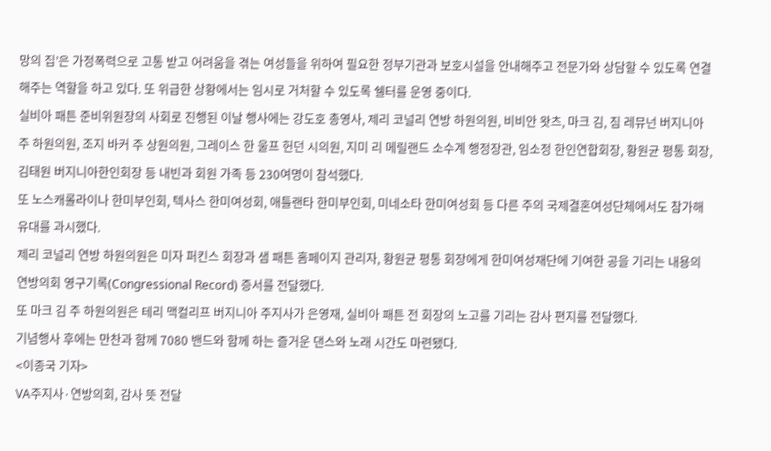망의 집’은 가정폭력으로 고통 받고 어려움을 겪는 여성들을 위하여 필요한 정부기관과 보호시설을 안내해주고 전문가와 상담할 수 있도록 연결해주는 역할을 하고 있다. 또 위급한 상황에서는 임시로 거처할 수 있도록 쉘터를 운영 중이다.
실비아 패튼 준비위원장의 사회로 진행된 이날 행사에는 강도호 총영사, 제리 코널리 연방 하원의원, 비비안 왓츠, 마크 김, 짐 레뮤넌 버지니아 주 하원의원, 조지 바커 주 상원의원, 그레이스 한 울프 헌던 시의원, 지미 리 메릴랜드 소수계 행정장관, 임소정 한인연합회장, 황원균 평통 회장, 김태원 버지니아한인회장 등 내빈과 회원 가족 등 230여명이 참석했다.
또 노스캐롤라이나 한미부인회, 텍사스 한미여성회, 애틀랜타 한미부인회, 미네소타 한미여성회 등 다른 주의 국제결혼여성단체에서도 참가해 유대를 과시했다.
제리 코널리 연방 하원의원은 미자 퍼킨스 회장과 샘 패튼 홈페이지 관리자, 황원균 평통 회장에게 한미여성재단에 기여한 공을 기리는 내용의 연방의회 영구기록(Congressional Record) 증서를 전달했다.
또 마크 김 주 하원의원은 테리 맥컬리프 버지니아 주지사가 은영재, 실비아 패튼 전 회장의 노고를 기리는 감사 편지를 전달했다.
기념행사 후에는 만찬과 함께 7080 밴드와 함께 하는 즐거운 댄스와 노래 시간도 마련됐다.
<이종국 기자>
VA주지사·연방의회, 감사 뜻 전달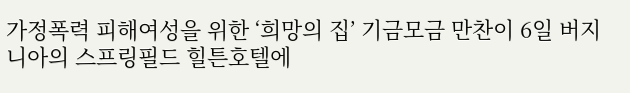가정폭력 피해여성을 위한 ‘희망의 집’ 기금모금 만찬이 6일 버지니아의 스프링필드 힐튼호텔에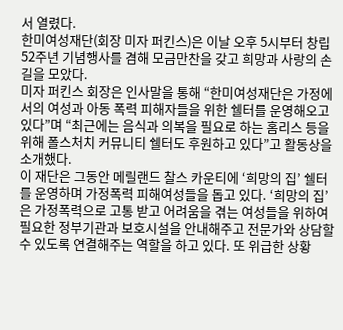서 열렸다.
한미여성재단(회장 미자 퍼킨스)은 이날 오후 5시부터 창립 52주년 기념행사를 겸해 모금만찬을 갖고 희망과 사랑의 손길을 모았다.
미자 퍼킨스 회장은 인사말을 통해 “한미여성재단은 가정에서의 여성과 아동 폭력 피해자들을 위한 쉘터를 운영해오고 있다”며 “최근에는 음식과 의복을 필요로 하는 홈리스 등을 위해 폴스처치 커뮤니티 쉘터도 후원하고 있다”고 활동상을 소개했다.
이 재단은 그동안 메릴랜드 찰스 카운티에 ‘희망의 집’ 쉘터를 운영하며 가정폭력 피해여성들을 돕고 있다. ‘희망의 집’은 가정폭력으로 고통 받고 어려움을 겪는 여성들을 위하여 필요한 정부기관과 보호시설을 안내해주고 전문가와 상담할 수 있도록 연결해주는 역할을 하고 있다. 또 위급한 상황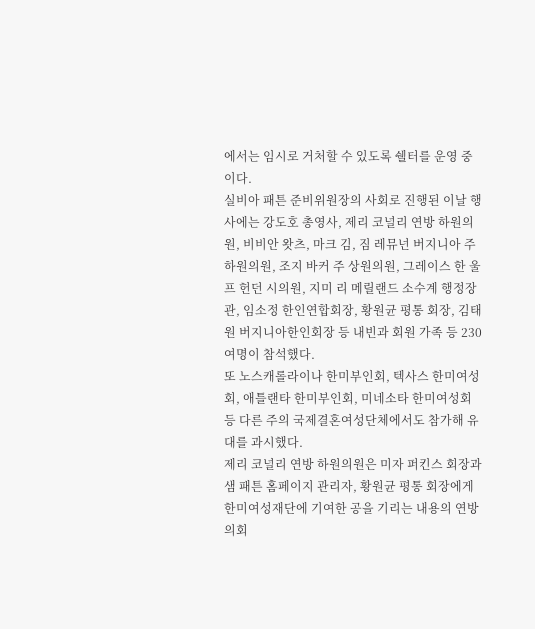에서는 임시로 거처할 수 있도록 쉘터를 운영 중이다.
실비아 패튼 준비위원장의 사회로 진행된 이날 행사에는 강도호 총영사, 제리 코널리 연방 하원의원, 비비안 왓츠, 마크 김, 짐 레뮤넌 버지니아 주 하원의원, 조지 바커 주 상원의원, 그레이스 한 울프 헌던 시의원, 지미 리 메릴랜드 소수계 행정장관, 임소정 한인연합회장, 황원균 평통 회장, 김태원 버지니아한인회장 등 내빈과 회원 가족 등 230여명이 참석했다.
또 노스캐롤라이나 한미부인회, 텍사스 한미여성회, 애틀랜타 한미부인회, 미네소타 한미여성회 등 다른 주의 국제결혼여성단체에서도 참가해 유대를 과시했다.
제리 코널리 연방 하원의원은 미자 퍼킨스 회장과 샘 패튼 홈페이지 관리자, 황원균 평통 회장에게 한미여성재단에 기여한 공을 기리는 내용의 연방의회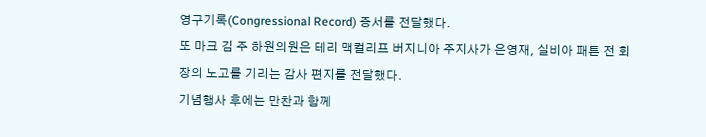영구기록(Congressional Record) 증서를 전달했다.
또 마크 김 주 하원의원은 테리 맥컬리프 버지니아 주지사가 은영재, 실비아 패튼 전 회장의 노고를 기리는 감사 편지를 전달했다.
기념행사 후에는 만찬과 함께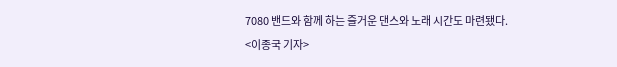7080 밴드와 함께 하는 즐거운 댄스와 노래 시간도 마련됐다.
<이종국 기자>